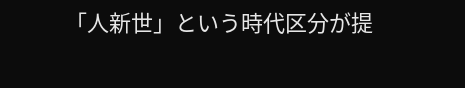「人新世」という時代区分が提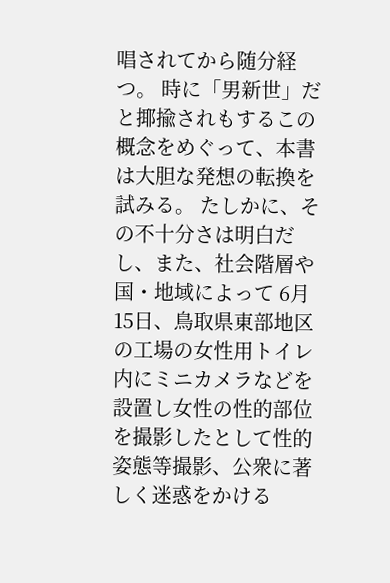唱されてから随分経つ。 時に「男新世」だと揶揄されもするこの概念をめぐって、本書は大胆な発想の転換を試みる。 たしかに、その不十分さは明白だし、また、社会階層や国・地域によって 6月15日、鳥取県東部地区の工場の女性用トイレ内にミニカメラなどを設置し女性の性的部位を撮影したとして性的姿態等撮影、公衆に著しく迷惑をかける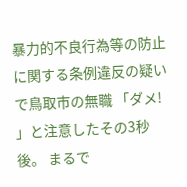暴力的不良行為等の防止に関する条例違反の疑いで鳥取市の無職 「ダメ! 」と注意したその3秒後。 まるで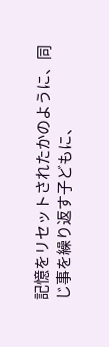記憶をリセットされたかのように、同じ事を繰り返す子どもに、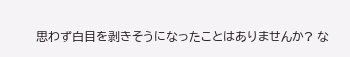思わず白目を剥きそうになったことはありませんか? な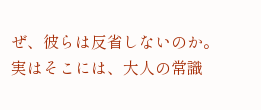ぜ、彼らは反省しないのか。 実はそこには、大人の常識